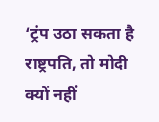‘ट्रंप उठा सकता है राष्ट्रपति, तो मोदी क्यों नहीं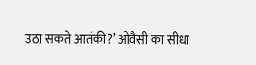उठा सकते आतंकी?’ ओवैसी का सीधा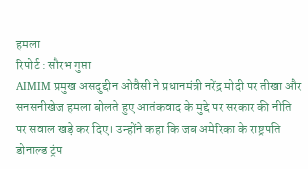हमला
रिपोर्ट : सौरभ गुप्ता
AIMIM प्रमुख असदुद्दीन ओवैसी ने प्रधानमंत्री नरेंद्र मोदी पर तीखा और सनसनीखेज हमला बोलते हुए आतंकवाद के मुद्दे पर सरकार की नीति पर सवाल खड़े कर दिए। उन्होंने कहा कि जब अमेरिका के राष्ट्रपति डोनाल्ड ट्रंप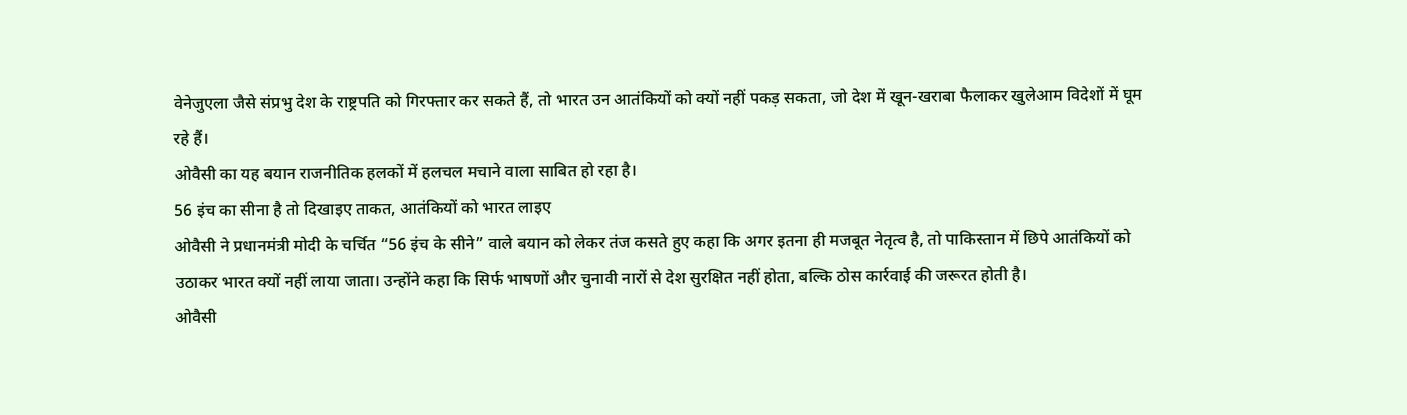वेनेजुएला जैसे संप्रभु देश के राष्ट्रपति को गिरफ्तार कर सकते हैं, तो भारत उन आतंकियों को क्यों नहीं पकड़ सकता, जो देश में खून-खराबा फैलाकर खुलेआम विदेशों में घूम रहे हैं।
ओवैसी का यह बयान राजनीतिक हलकों में हलचल मचाने वाला साबित हो रहा है।
56 इंच का सीना है तो दिखाइए ताकत, आतंकियों को भारत लाइए
ओवैसी ने प्रधानमंत्री मोदी के चर्चित “56 इंच के सीने” वाले बयान को लेकर तंज कसते हुए कहा कि अगर इतना ही मजबूत नेतृत्व है, तो पाकिस्तान में छिपे आतंकियों को उठाकर भारत क्यों नहीं लाया जाता। उन्होंने कहा कि सिर्फ भाषणों और चुनावी नारों से देश सुरक्षित नहीं होता, बल्कि ठोस कार्रवाई की जरूरत होती है।
ओवैसी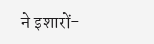ने इशारों-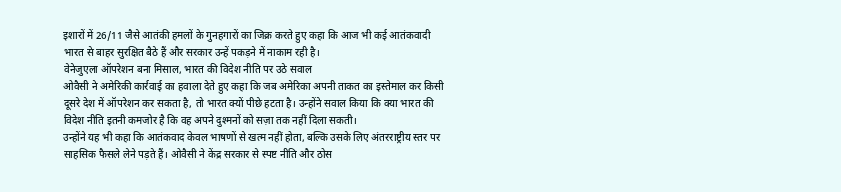इशारों में 26/11 जैसे आतंकी हमलों के गुनहगारों का जिक्र करते हुए कहा कि आज भी कई आतंकवादी भारत से बाहर सुरक्षित बैठे हैं और सरकार उन्हें पकड़ने में नाकाम रही है।
वेनेजुएला ऑपरेशन बना मिसाल, भारत की विदेश नीति पर उठे सवाल
ओवैसी ने अमेरिकी कार्रवाई का हवाला देते हुए कहा कि जब अमेरिका अपनी ताकत का इस्तेमाल कर किसी दूसरे देश में ऑपरेशन कर सकता है, तो भारत क्यों पीछे हटता है। उन्होंने सवाल किया कि क्या भारत की विदेश नीति इतनी कमजोर है कि वह अपने दुश्मनों को सज़ा तक नहीं दिला सकती।
उन्होंने यह भी कहा कि आतंकवाद केवल भाषणों से खत्म नहीं होता, बल्कि उसके लिए अंतरराष्ट्रीय स्तर पर साहसिक फैसले लेने पड़ते हैं। ओवैसी ने केंद्र सरकार से स्पष्ट नीति और ठोस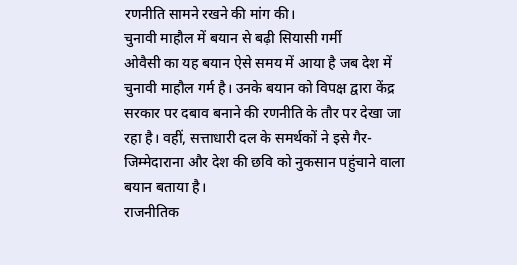रणनीति सामने रखने की मांग की।
चुनावी माहौल में बयान से बढ़ी सियासी गर्मी
ओवैसी का यह बयान ऐसे समय में आया है जब देश में चुनावी माहौल गर्म है। उनके बयान को विपक्ष द्वारा केंद्र सरकार पर दबाव बनाने की रणनीति के तौर पर देखा जा रहा है। वहीं, सत्ताधारी दल के समर्थकों ने इसे गैर-जिम्मेदाराना और देश की छवि को नुकसान पहुंचाने वाला बयान बताया है।
राजनीतिक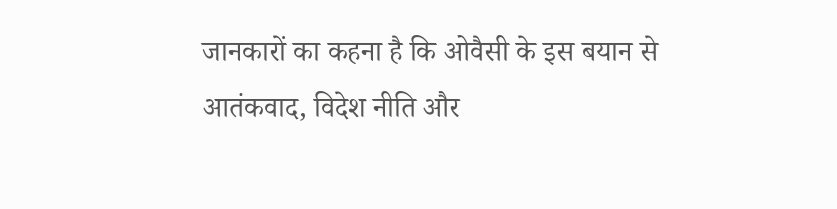जानकारों का कहना है कि ओवैसी के इस बयान से आतंकवाद, विदेश नीति और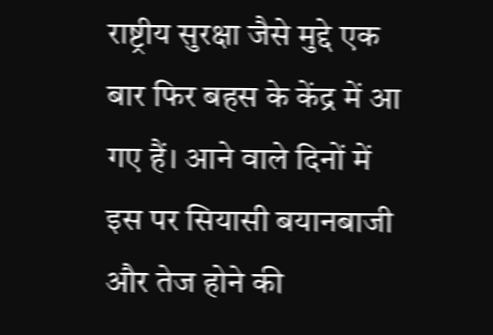राष्ट्रीय सुरक्षा जैसे मुद्दे एक बार फिर बहस के केंद्र में आ गए हैं। आने वाले दिनों में इस पर सियासी बयानबाजी और तेज होने की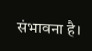संभावना है।